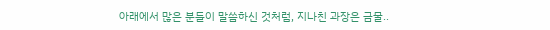아래에서 많은 분들이 말씀하신 것처럼, 지나친 과장은 금물..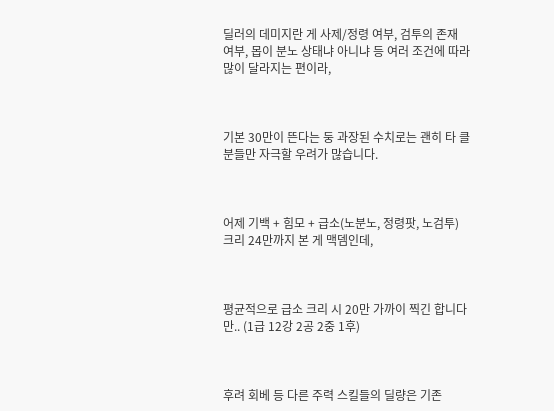딜러의 데미지란 게 사제/정령 여부, 검투의 존재 여부, 몹이 분노 상태냐 아니냐 등 여러 조건에 따라 많이 달라지는 편이라,



기본 30만이 뜬다는 둥 과장된 수치로는 괜히 타 클 분들만 자극할 우려가 많습니다.



어제 기백 + 힘모 + 급소(노분노, 정령팟, 노검투) 크리 24만까지 본 게 맥뎀인데,



평균적으로 급소 크리 시 20만 가까이 찍긴 합니다만.. (1급 12강 2공 2중 1후)



후려 회베 등 다른 주력 스킬들의 딜량은 기존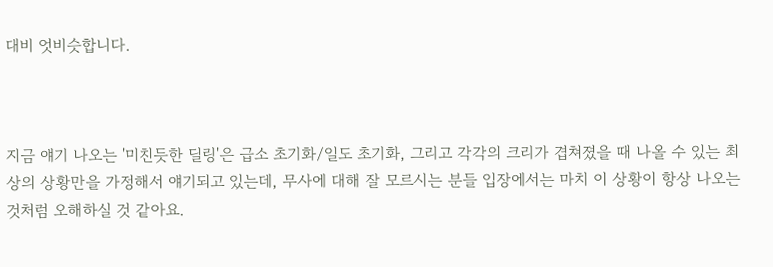대비 엇비슷합니다.



지금 얘기 나오는 '미친듯한 딜링'은 급소 초기화/일도 초기화, 그리고 각각의 크리가 겹쳐졌을 때 나올 수 있는 최상의 상황만을 가정해서 얘기되고 있는데, 무사에 대해 잘 모르시는 분들 입장에서는 마치 이 상황이 항상 나오는 것처럼 오해하실 것 같아요.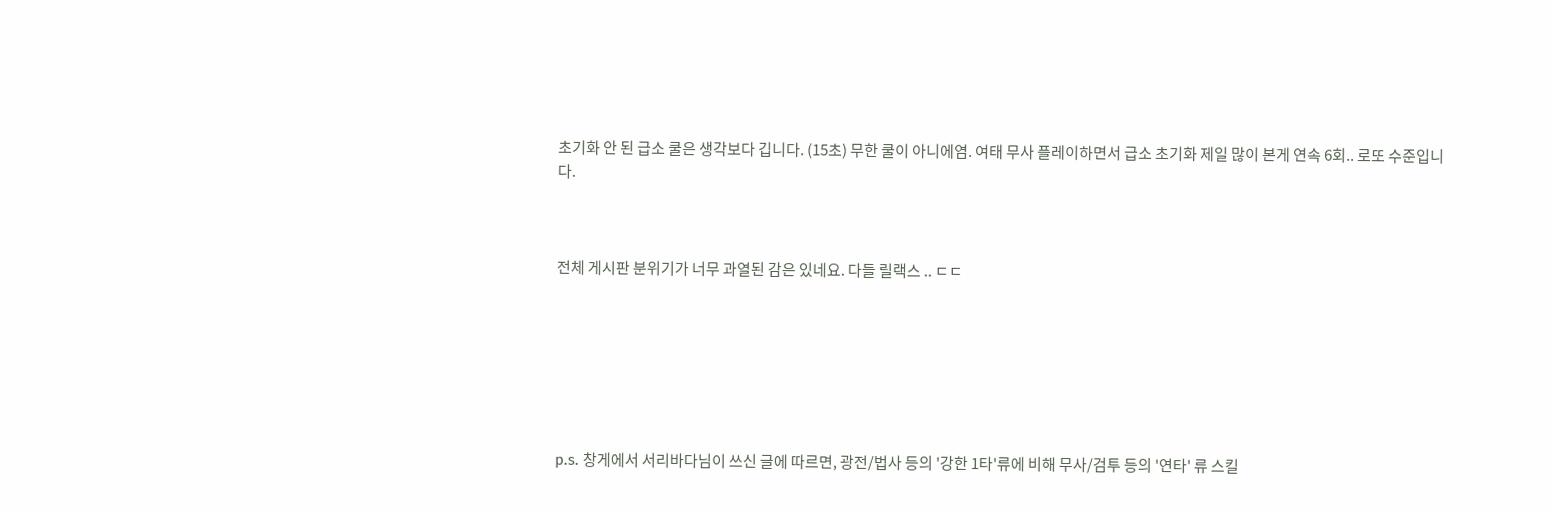초기화 안 된 급소 쿨은 생각보다 깁니다. (15초) 무한 쿨이 아니에염. 여태 무사 플레이하면서 급소 초기화 제일 많이 본게 연속 6회.. 로또 수준입니다.



전체 게시판 분위기가 너무 과열된 감은 있네요. 다들 릴랙스 .. ㄷㄷ







p.s. 창게에서 서리바다님이 쓰신 글에 따르면, 광전/법사 등의 '강한 1타'류에 비해 무사/검투 등의 '연타' 류 스킬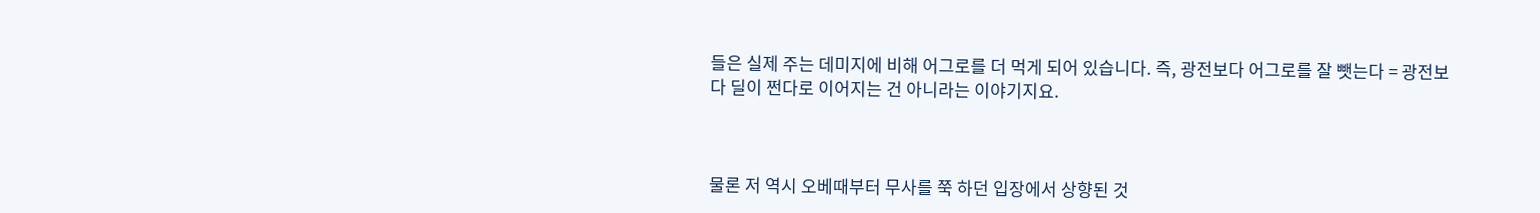들은 실제 주는 데미지에 비해 어그로를 더 먹게 되어 있습니다. 즉, 광전보다 어그로를 잘 뺏는다 = 광전보다 딜이 쩐다로 이어지는 건 아니라는 이야기지요.



물론 저 역시 오베때부터 무사를 쭉 하던 입장에서 상향된 것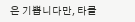은 기쁩니다만, 타클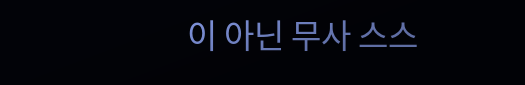이 아닌 무사 스스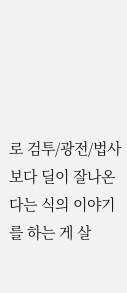로 검투/광전/법사보다 딜이 잘나온다는 식의 이야기를 하는 게 살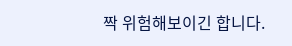짝 위험해보이긴 합니다.